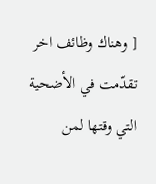[ وهناك وظائف اخر تقدّمت في الأضحية التي وقتها لمن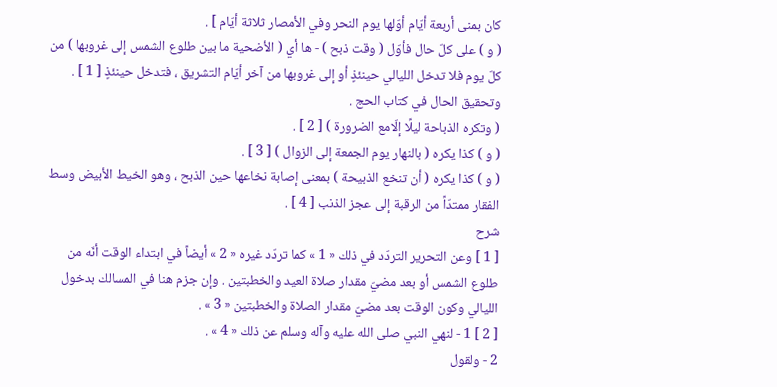كان بمنى أربعة أيّام أوّلها يوم النحر وفي الأمصار ثلاثة أيّام ] .
( و ) على كلّ حال فأوّل ( وقت ذبح ) - ها أي ( الأضحية ما بين طلوع الشمس إلى غروبها ) من كلّ يوم فلا تدخل الليالي حينئذٍ أو إلى غروبها من آخر أيّام التشريق ، فتدخل حينئذٍ [ 1 ] . وتحقيق الحال في كتاب الحج .
( وتكره الذباحة ليلًا إلّامع الضرورة ) [ 2 ] .
( و ) كذا يكره ( بالنهار يوم الجمعة إلى الزوال ) [ 3 ] .
( و ) كذا يكره ( أن تنخع الذبيحة ) بمعنى إصابة نخاعها حين الذبح ، وهو الخيط الأبيض وسط الفقار ممتدّاً من الرقبة إلى عجز الذنب [ 4 ] .
شرح
[ 1 ] وعن التحرير التردّد في ذلك « 1 » كما تردّد غيره « 2 » أيضاً في ابتداء الوقت أنّه من طلوع الشمس أو بعد مضيّ مقدار صلاة العيد والخطبتين . وإن جزم هنا في المسالك بدخول الليالي وكون الوقت بعد مضيّ مقدار الصلاة والخطبتين « 3 » .
[ 2 ] 1 - لنهي النبي صلى الله عليه وآله وسلم عن ذلك « 4 » .
2 - ولقول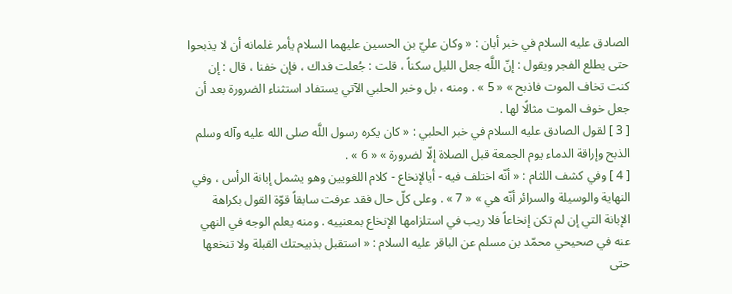الصادق عليه السلام في خبر أبان : « وكان عليّ بن الحسين عليهما السلام يأمر غلمانه أن لا يذبحوا حتى يطلع الفجر ويقول : إنّ اللَّه جعل الليل سكناً ، قلت : جُعلت فداك ، فإن خفنا ، قال : إن كنت تخاف الموت فاذبح » « 5 » . ومنه ، بل وخبر الحلبي الآتي يستفاد استثناء الضرورة بعد أن جعل خوف الموت مثالًا لها .
[ 3 ] لقول الصادق عليه السلام في خبر الحلبي : « كان يكره رسول اللَّه صلى الله عليه وآله وسلم الذبح وإراقة الدماء يوم الجمعة قبل الصلاة إلّا لضرورة » « 6 » .
[ 4 ] وفي كشف اللثام : « أنّه اختلف فيه - أيالإنخاع - كلام اللغويين وهو يشمل إبانة الرأس ، وفي النهاية والوسيلة والسرائر أنّه هي » « 7 » . وعلى كلّ حال فقد عرفت سابقاً قوّة القول بكراهة الإبانة التي إن لم تكن إنخاعاً فلا ريب في استلزامها الإنخاع بمعنييه . ومنه يعلم الوجه في النهي عنه في صحيحي محمّد بن مسلم عن الباقر عليه السلام : « استقبل بذبيحتك القبلة ولا تنخعها حتى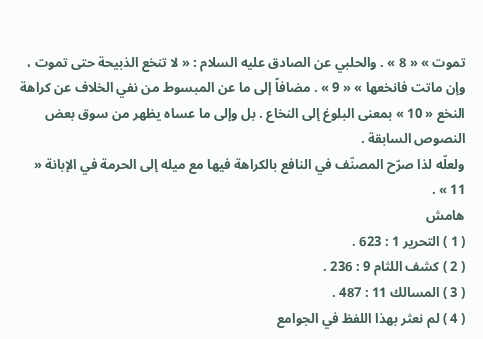تموت » « 8 » . والحلبي عن الصادق عليه السلام : « لا تنخع الذبيحة حتى تموت ، وإن ماتت فانخعها » « 9 » . مضافاً إلى ما عن المبسوط من نفي الخلاف عن كراهة النخع « 10 » بمعنى البلوغ إلى النخاع . بل وإلى ما عساه يظهر من سوق بعض النصوص السابقة .
ولعلّه لذا صرّح المصنّف في النافع بالكراهة فيها مع ميله إلى الحرمة في الإبانة « 11 » .
هامش
( 1 ) التحرير 1 : 623 .
( 2 ) كشف اللثام 9 : 236 .
( 3 ) المسالك 11 : 487 .
( 4 ) لم نعثر بهذا اللفظ في الجوامع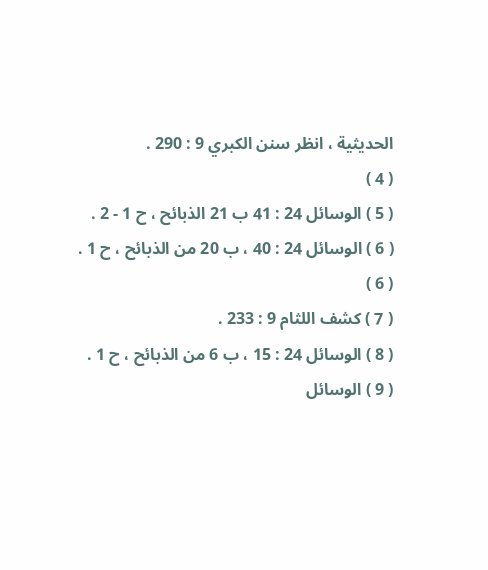الحديثية ، انظر سنن الكبري 9 : 290 .
( 4 )
( 5 ) الوسائل 24 : 41 ب 21 الذبائح ، ح 1 - 2 .
( 6 ) الوسائل 24 : 40 ، ب 20 من الذبائح ، ح 1 .
( 6 )
( 7 ) كشف اللثام 9 : 233 .
( 8 ) الوسائل 24 : 15 ، ب 6 من الذبائح ، ح 1 .
( 9 ) الوسائل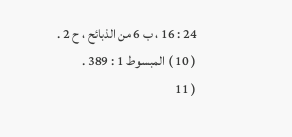24 : 16 ، ب 6 من الذبائح ، ح 2 .
( 10 ) المبسوط 1 : 389 .
( 11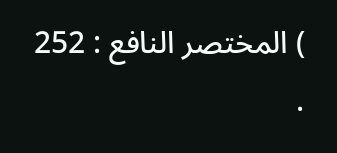) المختصر النافع : 252 .